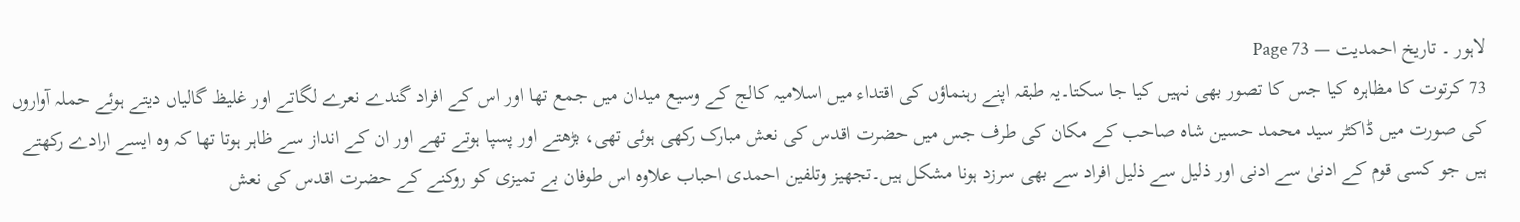لاہور ۔ تاریخ احمدیت — Page 73
73 کرتوت کا مظاہرہ کیا جس کا تصور بھی نہیں کیا جا سکتا۔یہ طبقہ اپنے رہنماؤں کی اقتداء میں اسلامیہ کالج کے وسیع میدان میں جمع تھا اور اس کے افراد گندے نعرے لگاتے اور غلیظ گالیاں دیتے ہوئے حملہ آواروں کی صورت میں ڈاکٹر سید محمد حسین شاہ صاحب کے مکان کی طرف جس میں حضرت اقدس کی نعش مبارک رکھی ہوئی تھی، بڑھتے اور پسپا ہوتے تھے اور ان کے انداز سے ظاہر ہوتا تھا کہ وہ ایسے ارادے رکھتے ہیں جو کسی قوم کے ادنیٰ سے ادنی اور ذلیل سے ذلیل افراد سے بھی سرزد ہونا مشکل ہیں۔تجهيز وتلفين احمدی احباب علاوہ اس طوفان بے تمیزی کو روکنے کے حضرت اقدس کی نعش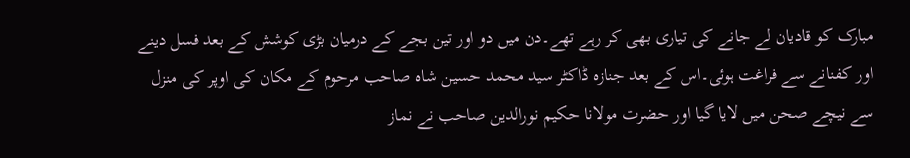مبارک کو قادیان لے جانے کی تیاری بھی کر رہے تھے۔دن میں دو اور تین بجے کے درمیان بڑی کوشش کے بعد فسل دینے اور کفنانے سے فراغت ہوئی۔اس کے بعد جنازہ ڈاکٹر سید محمد حسین شاہ صاحب مرحوم کے مکان کی اوپر کی منزل سے نیچے صحن میں لایا گیا اور حضرت مولانا حکیم نورالدین صاحب نے نماز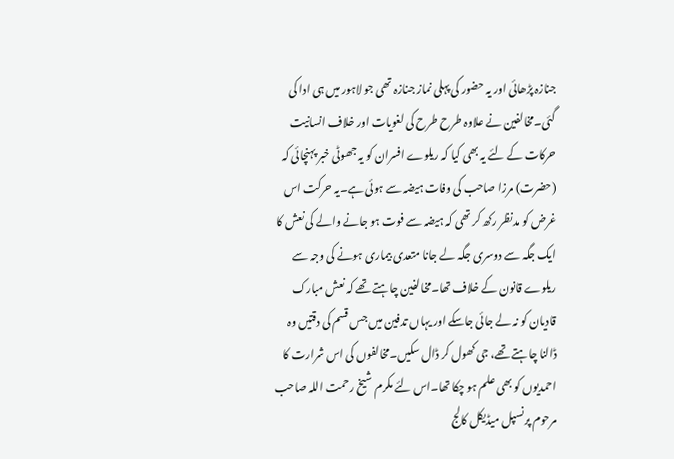جنازہ پڑھائی اور یہ حضور کی پہلی نماز جنازہ تھی جو لاہور میں ہی ادا کی گئی۔مخالفین نے علاوہ طرح طرح کی لغویات اور خلاف انسانیت حرکات کے لئے یہ بھی کیا کہ ریلوے افسران کو یہ جھوٹی خبر پہنچائی کہ (حضرت) مرزا صاحب کی وفات ہیضہ سے ہوئی ہے۔یہ حرکت اس غرض کو مدنظر رکھ کر تھی کہ ہیضہ سے فوت ہو جانے والے کی نعش کا ایک جگہ سے دوسری جگہ لے جانا متعدی بیماری ہونے کی وجہ سے ریلوے قانون کے خلاف تھا۔مخالفین چاہتے تھے کہ نعش مبارک قادیان کو نہ لے جائی جاسکے اور یہاں تدفین میں جس قسم کی دقتیں وہ ڈالنا چاہتے تھے، جی کھول کر ڈال سکیں۔مخالفوں کی اس شرارت کا احمدیوں کو بھی علم ہو چکا تھا۔اس لئے مکرم شیخ رحمت اللہ صاحب مرحوم پرنسپل میڈیکل کالج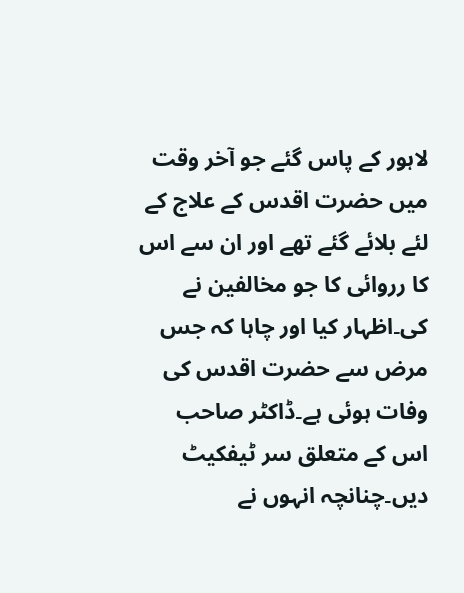لاہور کے پاس گئے جو آخر وقت میں حضرت اقدس کے علاج کے لئے بلائے گئے تھے اور ان سے اس کا رروائی کا جو مخالفین نے کی۔اظہار کیا اور چاہا کہ جس مرض سے حضرت اقدس کی وفات ہوئی ہے۔ڈاکٹر صاحب اس کے متعلق سر ٹیفکیٹ دیں۔چنانچہ انہوں نے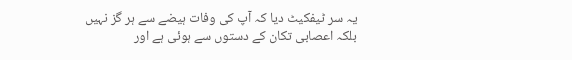یہ سر ٹیفکیٹ دیا کہ آپ کی وفات ہیضے سے ہر گز نہیں بلکہ اعصابی تکان کے دستوں سے ہوئی ہے اور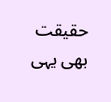حقیقت بھی یہی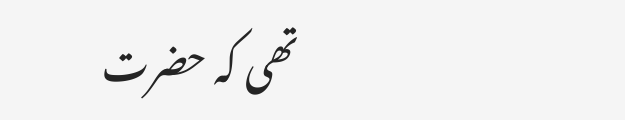تھی کہ حضرت